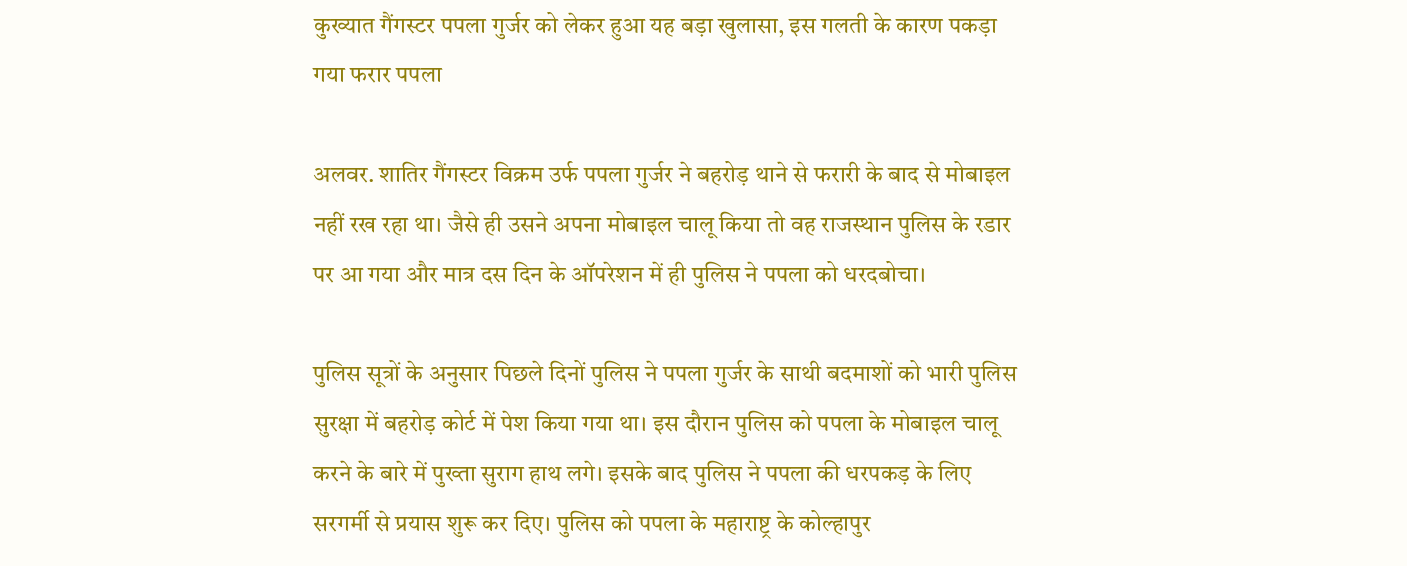कुख्यात गैंगस्टर पपला गुर्जर को लेकर हुआ यह बड़ा खुलासा, इस गलती के कारण पकड़ा गया फरार पपला

अलवर. शातिर गैंगस्टर विक्रम उर्फ पपला गुर्जर ने बहरोड़ थाने से फरारी के बाद से मोबाइल नहीं रख रहा था। जैसे ही उसने अपना मोबाइल चालू किया तो वह राजस्थान पुलिस के रडार पर आ गया और मात्र दस दिन के ऑपरेशन में ही पुलिस ने पपला को धरदबोचा।

पुलिस सूत्रों के अनुसार पिछले दिनों पुलिस ने पपला गुर्जर के साथी बदमाशों को भारी पुलिस सुरक्षा में बहरोड़ कोर्ट में पेश किया गया था। इस दौरान पुलिस को पपला के मोबाइल चालू करने के बारे में पुख्ता सुराग हाथ लगे। इसके बाद पुलिस ने पपला की धरपकड़ के लिए सरगर्मी से प्रयास शुरू कर दिए। पुलिस को पपला के महाराष्ट्र के कोल्हापुर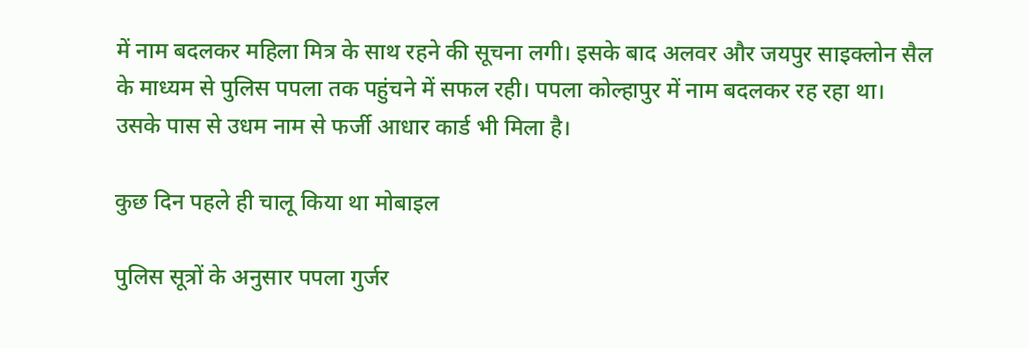में नाम बदलकर महिला मित्र के साथ रहने की सूचना लगी। इसके बाद अलवर और जयपुर साइक्लोन सैल के माध्यम से पुलिस पपला तक पहुंचने में सफल रही। पपला कोल्हापुर में नाम बदलकर रह रहा था। उसके पास से उधम नाम से फर्जी आधार कार्ड भी मिला है।

कुछ दिन पहले ही चालू किया था मोबाइल

पुलिस सूत्रों के अनुसार पपला गुर्जर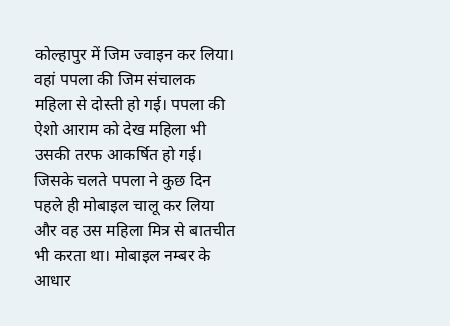कोल्हापुर में जिम ज्वाइन कर लिया। वहां पपला की जिम संचालक महिला से दोस्ती हो गई। पपला की ऐशो आराम को देख महिला भी उसकी तरफ आकर्षित हो गई। जिसके चलते पपला ने कुछ दिन पहले ही मोबाइल चालू कर लिया और वह उस महिला मित्र से बातचीत भी करता था। मोबाइल नम्बर के आधार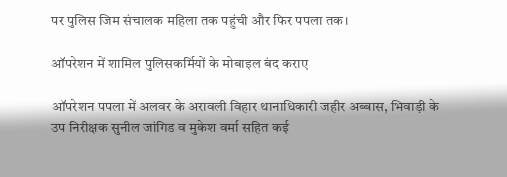पर पुलिस जिम संचालक महिला तक पहुंची और फिर पपला तक।

ऑपरेशन में शामिल पुलिसकर्मियों के मोबाइल बंद कराए

ऑपरेशन पपला में अलवर के अरावली विहार थानाधिकारी जहीर अब्बास, भिवाड़ी के उप निरीक्षक सुनील जांगिड व मुकेश वर्मा सहित कई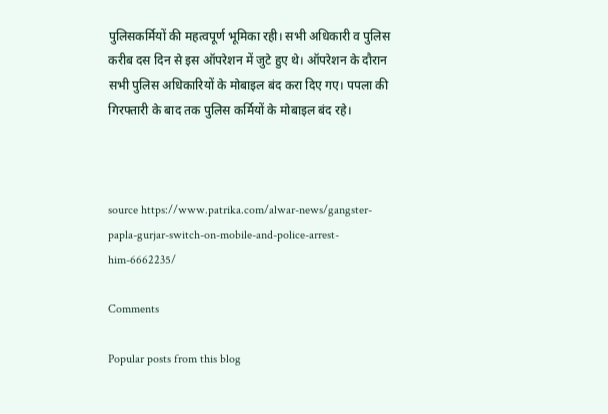पुलिसकर्मियों की महत्वपूर्ण भूमिका रही। सभी अधिकारी व पुलिस करीब दस दिन से इस ऑपरेशन में जुटे हुए थे। ऑपरेशन के दौरान सभी पुलिस अधिकारियों के मोबाइल बंद करा दिए गए। पपला की गिरफ्तारी के बाद तक पुलिस कर्मियों के मोबाइल बंद रहे।



source https://www.patrika.com/alwar-news/gangster-papla-gurjar-switch-on-mobile-and-police-arrest-him-6662235/

Comments

Popular posts from this blog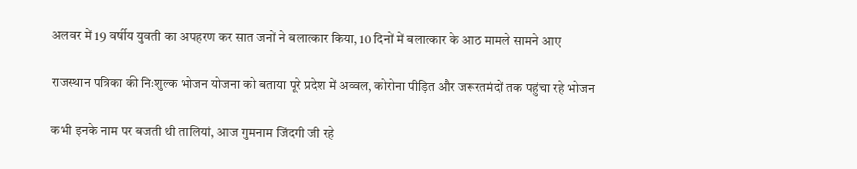अलवर में 19 वर्षीय युवती का अपहरण कर सात जनों ने बलात्कार किया, 10 दिनों में बलात्कार के आठ मामले सामने आए

राजस्थान पत्रिका की निःशुल्क भोजन योजना को बताया पूरे प्रदेश में अव्वल, कोरोना पीड़ित और जरूरतमंदों तक पहुंचा रहे भोजन

कभी इनके नाम पर बजती थी तालियां, आज गुमनाम जिंदगी जी रहे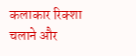कलाकार रिक्शा चलाने और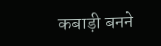कबाड़ी बनने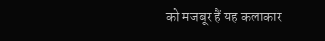को मजबूर हैं यह कलाकार